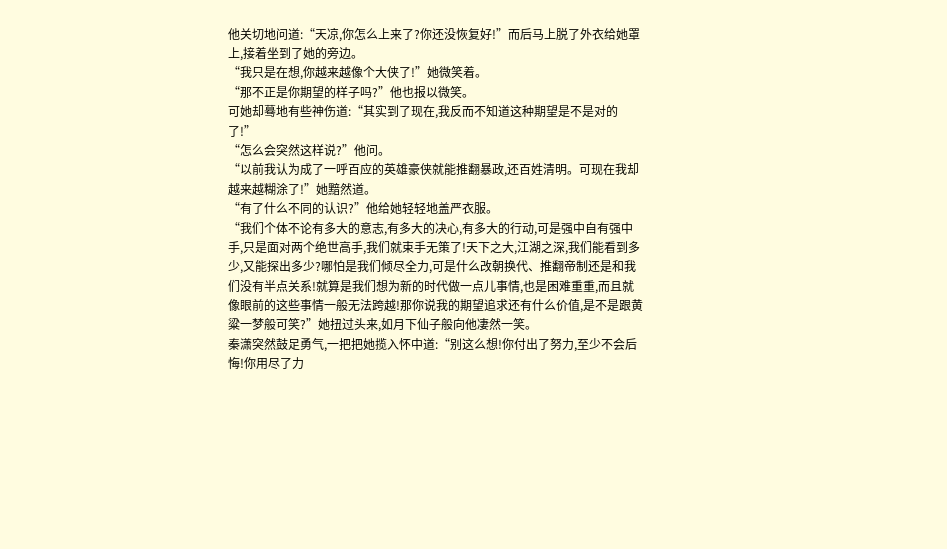他关切地问道:“天凉,你怎么上来了?你还没恢复好!”而后马上脱了外衣给她罩上,接着坐到了她的旁边。
“我只是在想,你越来越像个大侠了!”她微笑着。
“那不正是你期望的样子吗?”他也报以微笑。
可她却蓦地有些神伤道:“其实到了现在,我反而不知道这种期望是不是对的了!”
“怎么会突然这样说?”他问。
“以前我认为成了一呼百应的英雄豪侠就能推翻暴政,还百姓清明。可现在我却越来越糊涂了!”她黯然道。
“有了什么不同的认识?”他给她轻轻地盖严衣服。
“我们个体不论有多大的意志,有多大的决心,有多大的行动,可是强中自有强中手,只是面对两个绝世高手,我们就束手无策了!天下之大,江湖之深,我们能看到多少,又能探出多少?哪怕是我们倾尽全力,可是什么改朝换代、推翻帝制还是和我们没有半点关系!就算是我们想为新的时代做一点儿事情,也是困难重重,而且就像眼前的这些事情一般无法跨越!那你说我的期望追求还有什么价值,是不是跟黄粱一梦般可笑?”她扭过头来,如月下仙子般向他凄然一笑。
秦潇突然鼓足勇气,一把把她揽入怀中道:“别这么想!你付出了努力,至少不会后悔!你用尽了力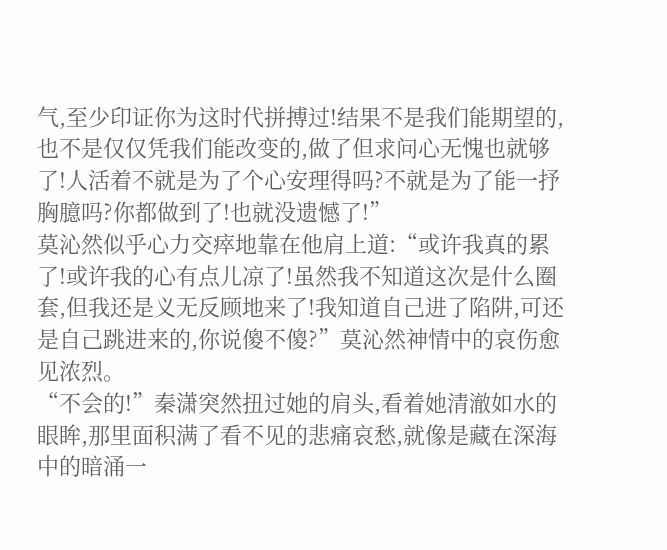气,至少印证你为这时代拼搏过!结果不是我们能期望的,也不是仅仅凭我们能改变的,做了但求问心无愧也就够了!人活着不就是为了个心安理得吗?不就是为了能一抒胸臆吗?你都做到了!也就没遗憾了!”
莫沁然似乎心力交瘁地靠在他肩上道:“或许我真的累了!或许我的心有点儿凉了!虽然我不知道这次是什么圈套,但我还是义无反顾地来了!我知道自己进了陷阱,可还是自己跳进来的,你说傻不傻?”莫沁然神情中的哀伤愈见浓烈。
“不会的!”秦潇突然扭过她的肩头,看着她清澈如水的眼眸,那里面积满了看不见的悲痛哀愁,就像是藏在深海中的暗涌一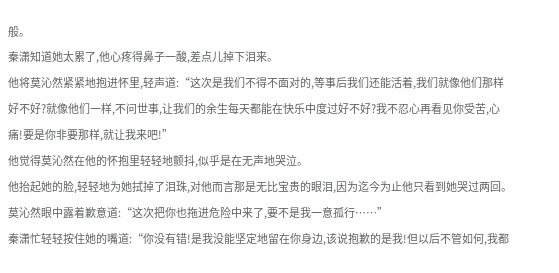般。
秦潇知道她太累了,他心疼得鼻子一酸,差点儿掉下泪来。
他将莫沁然紧紧地抱进怀里,轻声道:“这次是我们不得不面对的,等事后我们还能活着,我们就像他们那样好不好?就像他们一样,不问世事,让我们的余生每天都能在快乐中度过好不好?我不忍心再看见你受苦,心痛!要是你非要那样,就让我来吧!”
他觉得莫沁然在他的怀抱里轻轻地颤抖,似乎是在无声地哭泣。
他抬起她的脸,轻轻地为她拭掉了泪珠,对他而言那是无比宝贵的眼泪,因为迄今为止他只看到她哭过两回。
莫沁然眼中露着歉意道:“这次把你也拖进危险中来了,要不是我一意孤行……”
秦潇忙轻轻按住她的嘴道:“你没有错!是我没能坚定地留在你身边,该说抱歉的是我!但以后不管如何,我都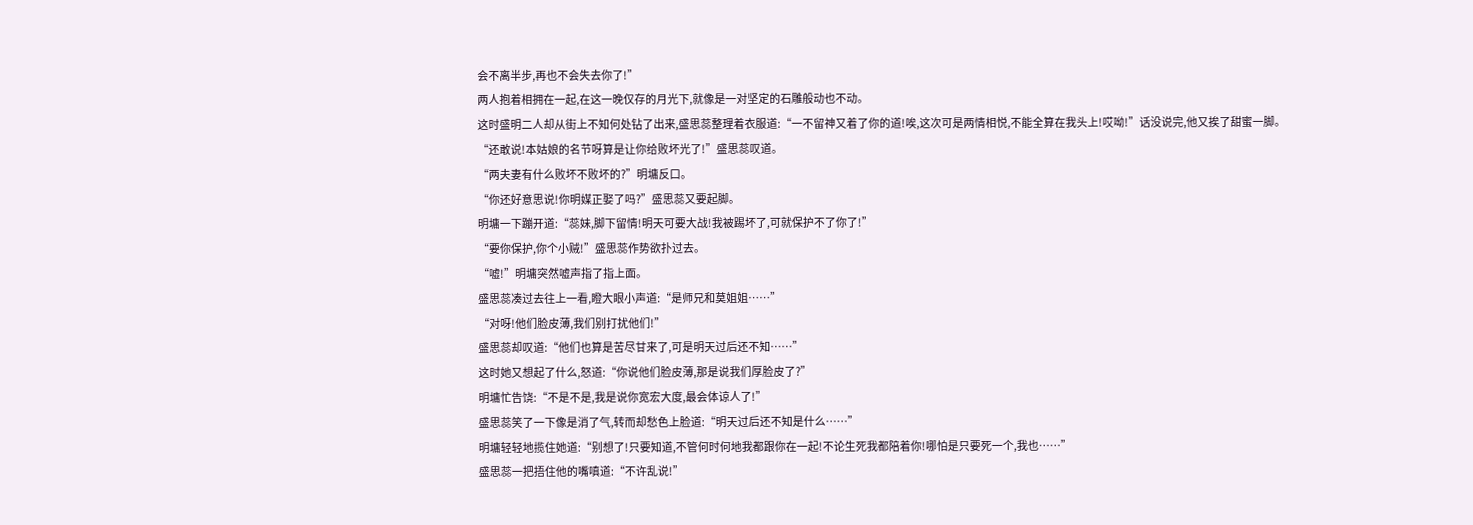会不离半步,再也不会失去你了!”
两人抱着相拥在一起,在这一晚仅存的月光下,就像是一对坚定的石雕般动也不动。
这时盛明二人却从街上不知何处钻了出来,盛思蕊整理着衣服道:“一不留神又着了你的道!唉,这次可是两情相悦,不能全算在我头上!哎呦!”话没说完,他又挨了甜蜜一脚。
“还敢说!本姑娘的名节呀算是让你给败坏光了!”盛思蕊叹道。
“两夫妻有什么败坏不败坏的?”明墉反口。
“你还好意思说!你明媒正娶了吗?”盛思蕊又要起脚。
明墉一下蹦开道:“蕊妹,脚下留情!明天可要大战!我被踢坏了,可就保护不了你了!”
“要你保护,你个小贼!”盛思蕊作势欲扑过去。
“嘘!”明墉突然嘘声指了指上面。
盛思蕊凑过去往上一看,瞪大眼小声道:“是师兄和莫姐姐……”
“对呀!他们脸皮薄,我们别打扰他们!”
盛思蕊却叹道:“他们也算是苦尽甘来了,可是明天过后还不知……”
这时她又想起了什么,怒道:“你说他们脸皮薄,那是说我们厚脸皮了?”
明墉忙告饶:“不是不是,我是说你宽宏大度,最会体谅人了!”
盛思蕊笑了一下像是消了气,转而却愁色上脸道:“明天过后还不知是什么……”
明墉轻轻地揽住她道:“别想了!只要知道,不管何时何地我都跟你在一起!不论生死我都陪着你!哪怕是只要死一个,我也……”
盛思蕊一把捂住他的嘴嗔道:“不许乱说!”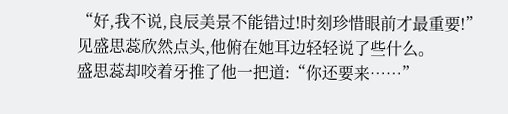“好,我不说,良辰美景不能错过!时刻珍惜眼前才最重要!”
见盛思蕊欣然点头,他俯在她耳边轻轻说了些什么。
盛思蕊却咬着牙推了他一把道:“你还要来……”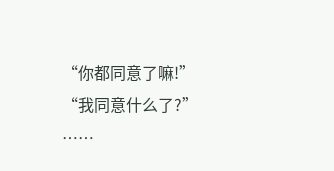“你都同意了嘛!”
“我同意什么了?”
……